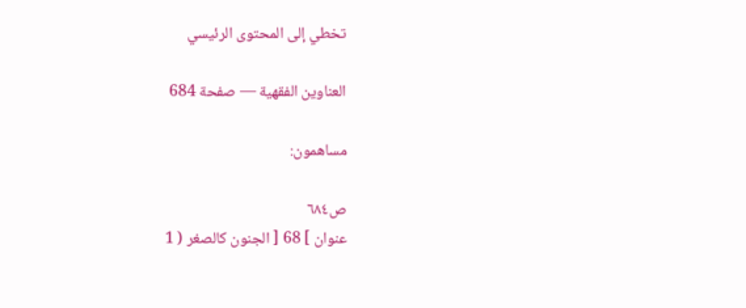تخطي إلى المحتوى الرئيسي

العناوين الفقهية — صفحة 684

مساهمون:

ص٦٨٤
عنوان ] 68 [ الجنون كالصغر ( 1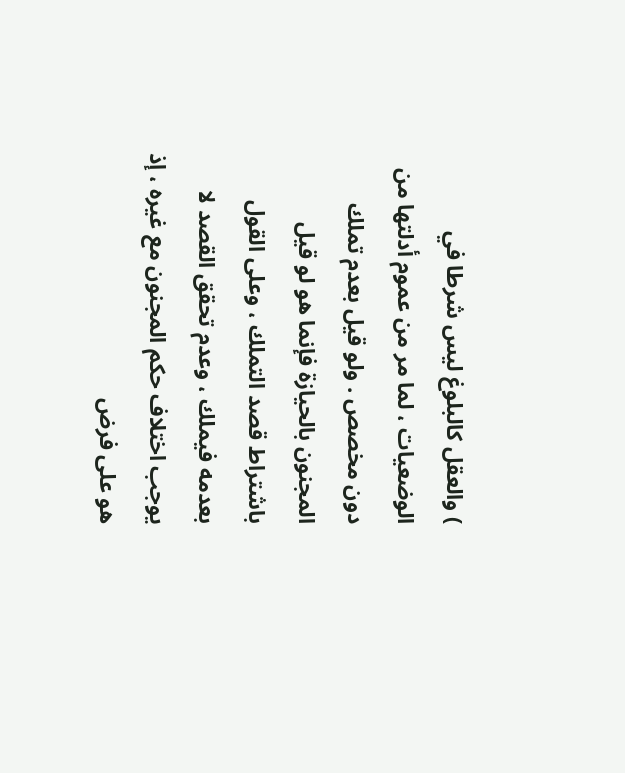) والعقل كالبلوغ ليس شرطا في الوضعيات ، لما مر من عموم أدلتها من دون مخصص . ولو قيل بعدم تملك المجنون بالحيازة فإنما هو لو قيل باشتراط قصد التملك ، وعلى القول بعدمه فيملك ، وعدم تحقق القصد لا يوجب اختلاف حكم المجنون مع غيره ، إذ هو على فرض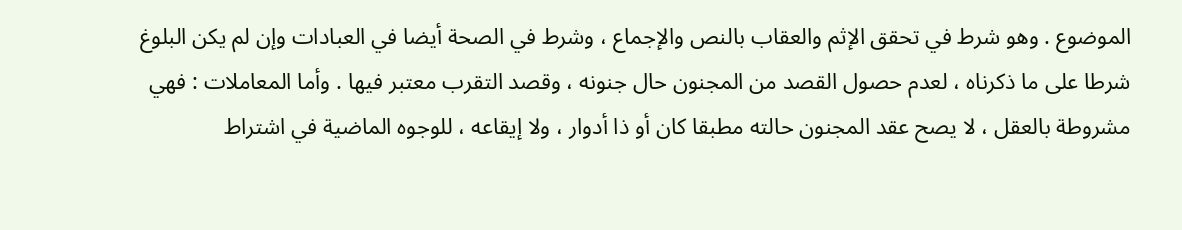الموضوع . وهو شرط في تحقق الإثم والعقاب بالنص والإجماع ، وشرط في الصحة أيضا في العبادات وإن لم يكن البلوغ شرطا على ما ذكرناه ، لعدم حصول القصد من المجنون حال جنونه ، وقصد التقرب معتبر فيها . وأما المعاملات : فهي مشروطة بالعقل ، لا يصح عقد المجنون حالته مطبقا كان أو ذا أدوار ، ولا إيقاعه ، للوجوه الماضية في اشتراط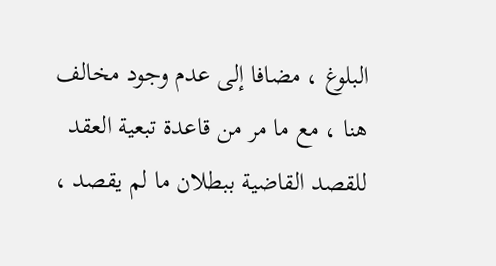البلوغ ، مضافا إلى عدم وجود مخالف هنا ، مع ما مر من قاعدة تبعية العقد للقصد القاضية ببطلان ما لم يقصد ،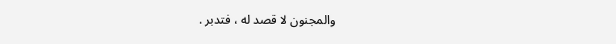والمجنون لا قصد له ، فتدبر .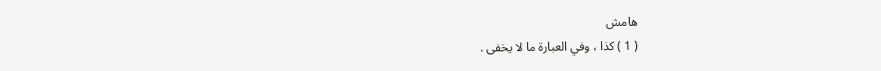هامش
( 1 ) كذا ، وفي العبارة ما لا يخفى .